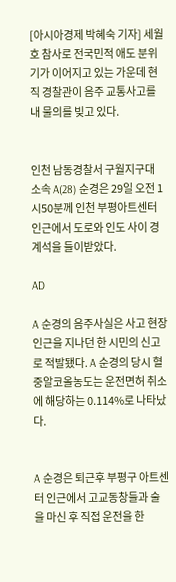[아시아경제 박혜숙 기자] 세월호 참사로 전국민적 애도 분위기가 이어지고 있는 가운데 현직 경찰관이 음주 교통사고를 내 물의를 빚고 있다.


인천 남동경찰서 구월지구대 소속 A(28) 순경은 29일 오전 1시50분께 인천 부평아트센터 인근에서 도로와 인도 사이 경계석을 들이받았다.

AD

A 순경의 음주사실은 사고 현장 인근을 지나던 한 시민의 신고로 적발됐다. A 순경의 당시 혈중알코올농도는 운전면허 취소에 해당하는 0.114%로 나타났다.


A 순경은 퇴근후 부평구 아트센터 인근에서 고교동창들과 술을 마신 후 직접 운전을 한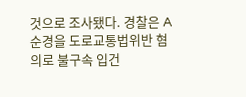것으로 조사됐다. 경찰은 A 순경을 도로교통법위반 혐의로 불구속 입건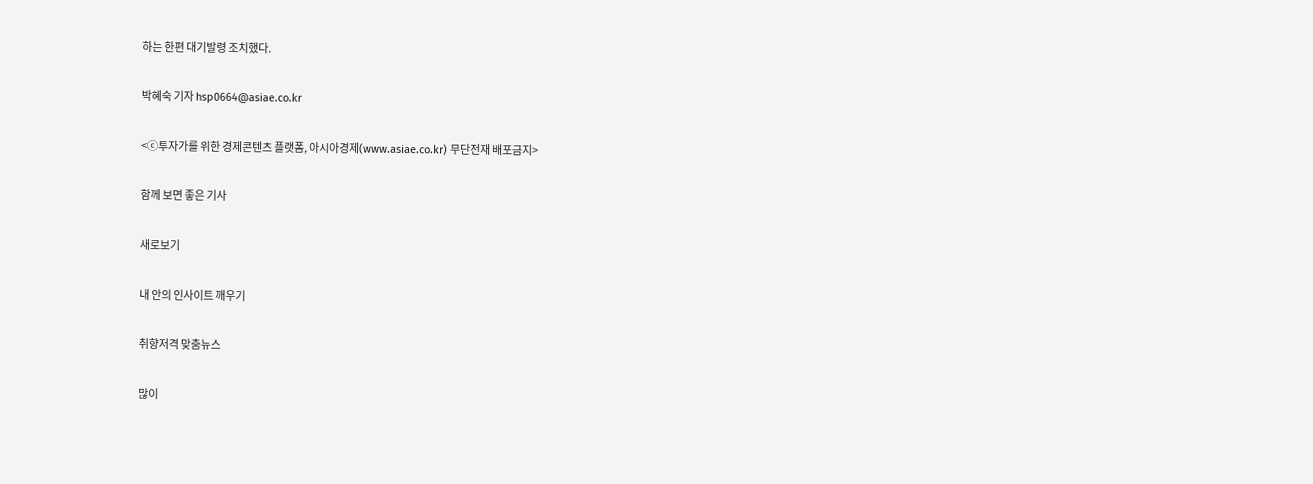하는 한편 대기발령 조치했다.

박혜숙 기자 hsp0664@asiae.co.kr

<ⓒ투자가를 위한 경제콘텐츠 플랫폼, 아시아경제(www.asiae.co.kr) 무단전재 배포금지>

함께 보면 좋은 기사

새로보기

내 안의 인사이트 깨우기

취향저격 맞춤뉴스

많이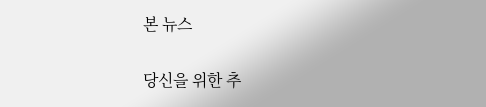본 뉴스

당신을 위한 추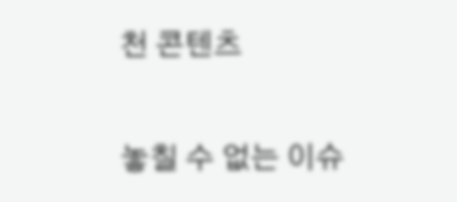천 콘텐츠

놓칠 수 없는 이슈